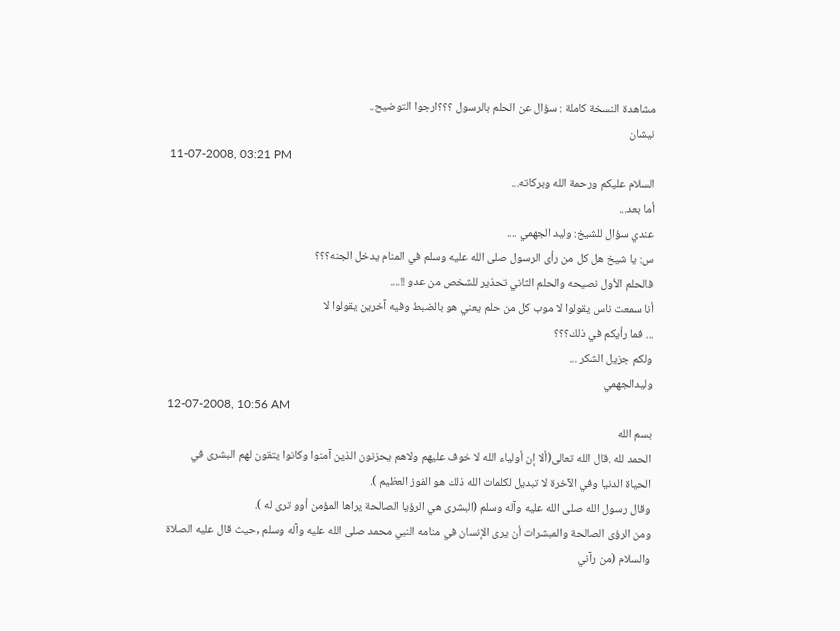مشاهدة النسخة كاملة : سؤال عن الحلم بالرسول ؟؟؟ارجوا التوضيح..
نيشان
11-07-2008, 03:21 PM
السلام عليكم ورحمة الله وبركاته...
أما بعد...
عندي سؤال للشيخ: وليد الجهمي ....
س: يا شيخ هل كل من رأى الرسول صلى الله عليه وسلم في المنام يدخل الجنه؟؟؟
فالحلم الأول نصيحه والحلم الثاني تحذير للشخص من عدو !!....
أنا سمعت ناس يقولوا لا موب كل من حلم يعني هو بالضبط وفيه آخرين يقولوا لا
... فما رأيكم في ذلك؟؟؟
ولكم جزيل الشكر ...
وليدالجهمي
12-07-2008, 10:56 AM
بسم الله
الحمد لله .قال الله تعالى(ألا إن أولياء الله لا خوف عليهم ولاهم يحزنون الذين آمنوا وكانوا يتقون لهم البشرى في الحياة الدنيا وفي الآخرة لا تبديل لكلمات الله ذلك هو الفوز العظيم ).
وقال رسول الله صلى الله عليه وآله وسلم (البشرى هي الرؤيا الصالحة يراها المؤمن أوو ترى له ).
ومن الرؤى الصالحة والمبشرات أن يرى الإنسان في منامه النبي محمد صلى الله عليه وآله وسلم ,حيث قال عليه الصلاة والسلام (من رآني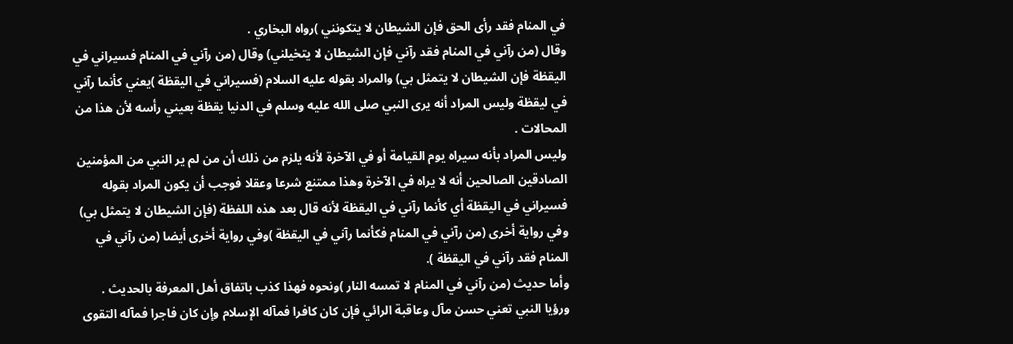في المنام فقد رأى الحق فإن الشيطان لا يتكونني )رواه البخاري .
وقال (من رآني في المنام فقد رآني فإن الشيطان لا يتخيلني) وقال (من رآني في المنام فسيراني في اليقظة فإن الشيطان لا يتمثل بي) والمراد بقوله عليه السلام (فسيراني في اليقظة )يعني كأنما رآني في ليقظة وليس المراد أنه يرى النبي صلى الله عليه وسلم في الدنيا يقظة بعيني رأسه لأن هذا من المحالات .
وليس المراد بأنه سيراه يوم القيامة أو في الآخرة لأنه يلزم من ذلك أن من لم ير النبي من المؤمنين الصادقين الصالحين أنه لا يراه في الآخرة وهذا ممتنع شرعا وعقلا فوجب أن يكون المراد بقوله فسيراني في اليقظة أي كأنما رآني في اليقظة لأنه قال بعد هذه اللفظة (فإن الشيطان لا يتمثل بي) وفي رواية أخرى (من رآني في المنام فكأنما رآني في اليقظة )وفي رواية أخرى أيضا (من رآني في المنام فقد رآني في اليقظة ).
وأما حديث (من رآني في المنام لا تمسه النار )ونحوه فهذا كذب باتفاق أهل المعرفة بالحديث .
ورؤيا النبي تعني حسن مآل وعاقبة الرائي فإن كان كافرا فمآله الإسلام وإن كان فاجرا فمآله التقوى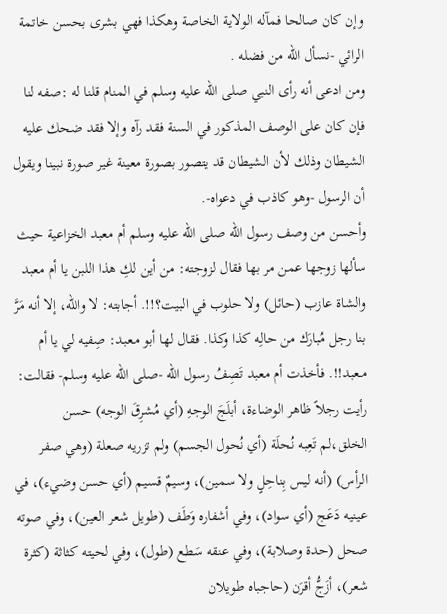وإن كان صالحا فمآله الولاية الخاصة وهكذا فهي بشرى بحسن خاتمة الرائي -نسأل الله من فضله .
ومن ادعى أنه رأى النبي صلى الله عليه وسلم في المنام قلنا له :صفه لنا فإن كان على الوصف المذكور في السنة فقد رآه وإلا فقد ضحك عليه الشيطان وذلك لأن الشيطان قد يتصور بصورة معينة غير صورة نبينا ويقول أن الرسول -وهو كاذب في دعواه-.
وأحسن من وصف رسول الله صلى الله عليه وسلم أم معبد الخزاعية حيث سألها زوجها عمن مر بها فقال لزوجته: من أين لكِ هذا اللبن يا أم معبد والشاة عازب (حائل) ولا حلوب في البيت؟!!. أجابته: لا والله، إلا أنه مَرَّ بنا رجل مُبارَك من حالِه كذا وكذا. فقال لها أبو مـعبد: صِفيه لي يا أم مـعبد!!. فأخذت أم معبد تَصِفُ رسول الله -صلى الله عليه وسلم- فقالت: رأيت رجلاً ظاهر الوضاءة، أبلَجَ الوجهِ (أي مُشرِقَ الوجه) حسن الخلق،لم تَعِبه نُحلَة (أي نُحول الجسم) ولم تزريه صعلة (وهي صفر الرأس) (أنه ليس بِناحِلٍ ولا سمين)، وسيمٌ قسيم (أي حسن وضيء)، في عينيه دَعَج (أي سواد)، وفي أشفاره وَطَف (طويل شعر العين)، وفي صوته صحل (حدة وصلابة)، وفي عنقه سَطع (طول)، وفي لحيته كثاثة (كثرة شعر)، أزَجُّ أقرَن (حاجباه طويلان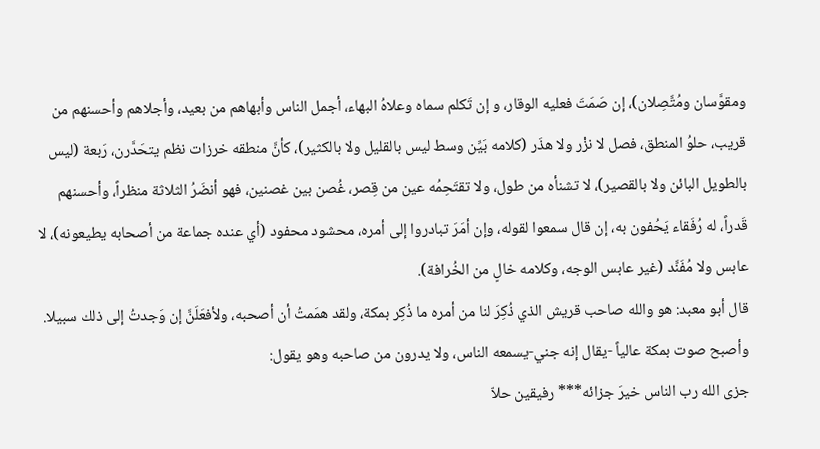ومقوَّسان ومُتَّصِلان)، إن صَمَتَ فعليه الوقار، و إن تَكلم سماه وعلاهُ البهاء، أجمل الناس وأبهاهم من بعيد، وأجلاهم وأحسنهم من قريب، حلوُ المنطق، فصل لا نزْر ولا هذَر (كلامه بَيِّن وسط ليس بالقليل ولا بالكثير)، كأنَّ منطقه خرزات نظم يتحَدَّرن، رَبعة (ليس بالطويل البائن ولا بالقصير)، لا تشنأه من طول، ولا تقتَحِمُه عين من قِصر، غُصن بين غصنين، فهو أنضَرُ الثلاثة منظراً، وأحسنهم قَدراً، له رُفَقاء يَحُفون به، إن قال سمعوا لقوله، وإن أمَرَ تبادروا إلى أمره، محشود محفود (أي عنده جماعة من أصحابه يطيعونه)، لا عابس ولا مُفَنَّد (غير عابس الوجه، وكلامه خالٍ من الخُرافة).
قال أبو معبد: هو والله صاحب قريش الذي ذُكِرَ لنا من أمره ما ذُكِر بمكة، ولقد همَمتُ أن أصحبه، ولأفعَلَنَّ إن وَجدتُ إلى ذلك سبيلا. وأصبح صوت بمكة عالياً -يقال إنه جني-يسمعه الناس، ولا يدرون من صاحبه وهو يقول:
جزى الله رب الناس خيرَ جزائه*** رفيقين حلاّ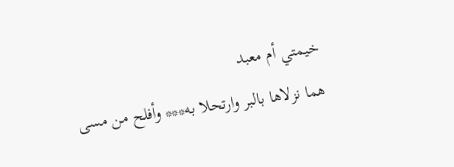خيمتي أم معبد
هما نزلاها بالبر وارتحلا به*** وأفلح من مسى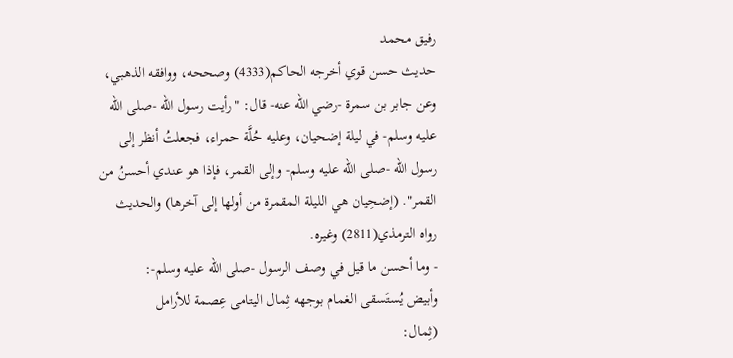رفيق محمد
حديث حسن قوي أخرجه الحاكم(4333) وصححه، ووافقه الذهبي،
وعن جابر بن سمرة -رضي الله عنه- قال: "رأيت رسول الله -صلى الله عليه وسلم- في ليلة إضحيان، وعليه حُلَّة حمراء، فجعلتُ أنظر إلى رسول الله -صلى الله عليه وسلم- وإلى القمر، فإذا هو عندي أحسنُ من القمر". (إضحِيان هي الليلة المقمرة من أولها إلى آخرها) والحديث رواه الترمذي(2811) وغيره.
- وما أحسن ما قيل في وصف الرسول -صلى الله عليه وسلم-:
وأبيض يُستَسقى الغمام بوجهه ثِمال اليتامى عِصمة للأرامل
(ثِمال: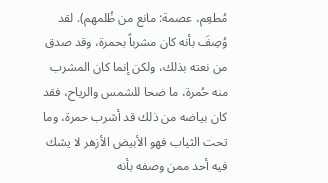مُطعِم، عصمة: مانع من ظُلمهم). لقد وُصِفَ بأنه كان مشرباً بحمرة، وقد صدق من نعته بذلك، ولكن إنما كان المشرب منه حُمرة، ما ضحا للشمس والرياح، فقد كان بياضه من ذلك قد أشرب حمرة، وما تحت الثياب فهو الأبيض الأزهر لا يشك فيه أحد ممن وصفه بأنه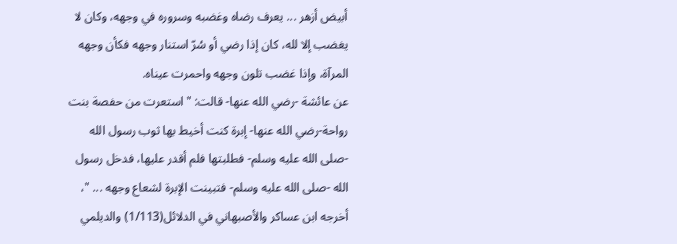أبيض أزهر ... يعرف رضاه وغضبه وسروره في وجهه، وكان لا يغضب إلا لله، كان إذا رضي أو سُرّ استنار وجهه فكأن وجهه المرآة، وإذا غضب تلون وجهه واحمرت عيناه.
عن عائشة -رضي الله عنها- قالت: " استعرت من حفصة بنت رواحة-رضي الله عنها- إبرة كنت أخيط بها ثوب رسول الله -صلى الله عليه وسلم- فطلبتها فلم أقدر عليها، فدخل رسول الله -صلى الله عليه وسلم- فتبينت الإبرة لشعاع وجهه ... "، أخرجه ابن عساكر والأصبهاني في الدلائل(1/113) والديلمي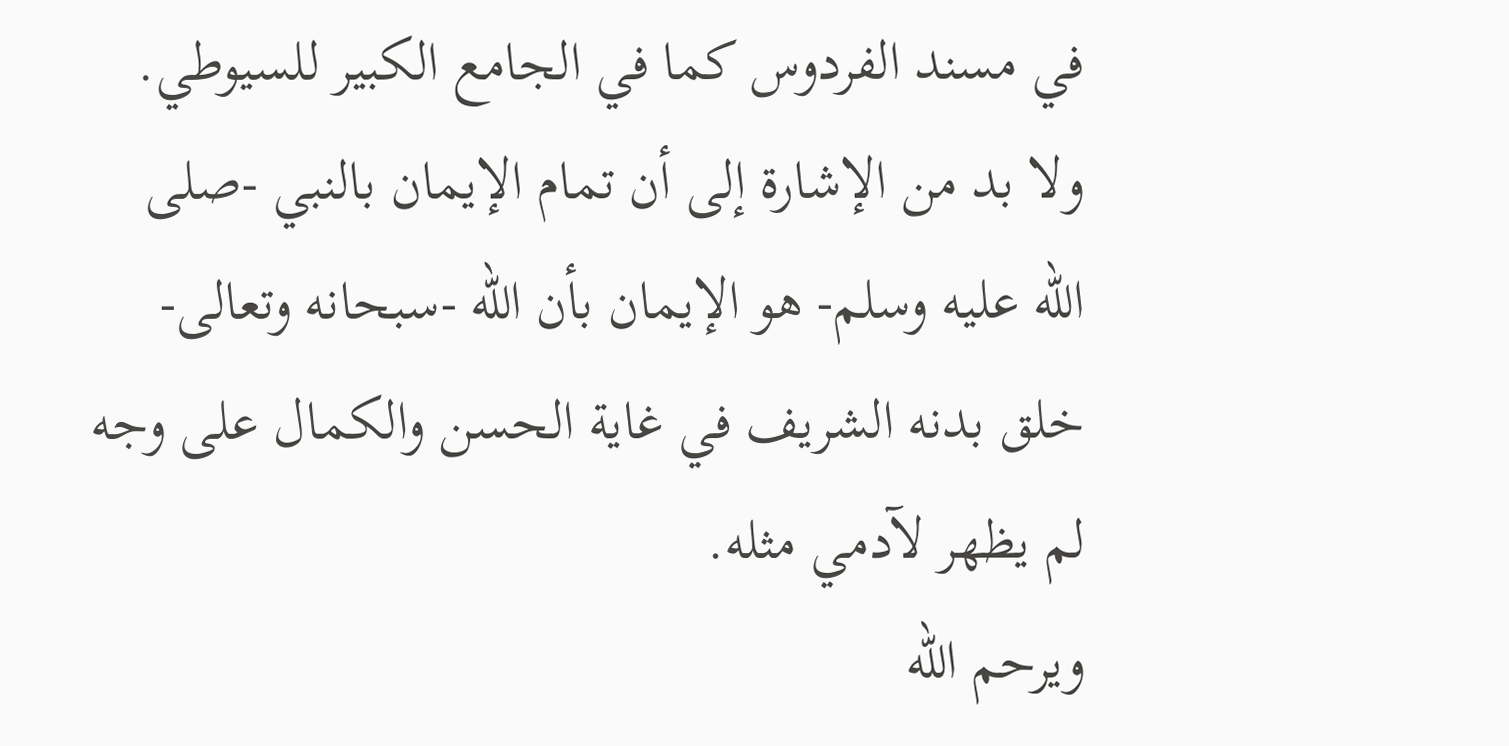في مسند الفردوس كما في الجامع الكبير للسيوطي.
ولا بد من الإشارة إلى أن تمام الإيمان بالنبي -صلى الله عليه وسلم- هو الإيمان بأن الله -سبحانه وتعالى- خلق بدنه الشريف في غاية الحسن والكمال على وجه لم يظهر لآدمي مثله.
ويرحم الله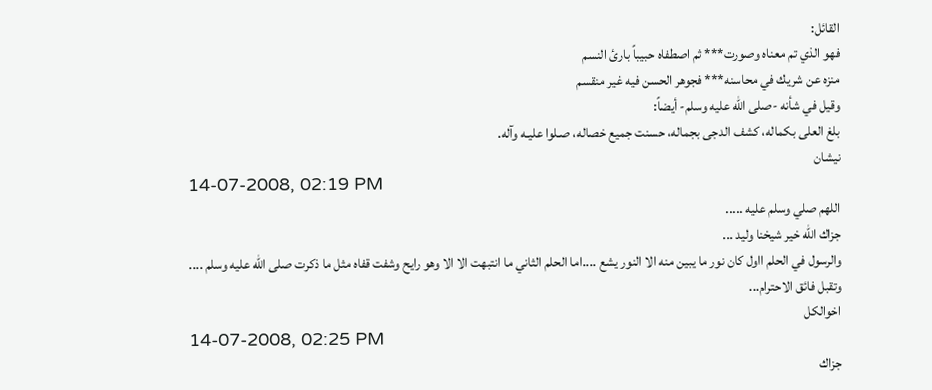القائل:
فهو الذي تم معناه وصورت*** ثم اصطفاه حبيباً بارئ النسم
منزه عن شريك في محاسنه*** فجوهر الحسن فيه غير منقسم
وقيل في شأنه -صلى الله عليه وسلم- أيضاً:
بلغ العلى بكماله، كشف الدجى بجماله، حسنت جميع خصاله، صـلوا عليـه وآله.
نيشان
14-07-2008, 02:19 PM
اللهم صلي وسلم عليه .....
جزاك الله خير شيخنا وليد ...
والرسول في الحلم ااول كان نور ما يبين منه الا النور يشع ....اما الحلم الثاني ما انتبهت الا الا وهو رايح وشفت قفاه مثل ما ذكرت صلى الله عليه وسلم ....
وتقبل فائق الاحترام...
اخوالكل
14-07-2008, 02:25 PM
جزاك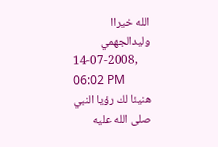الله خيراا
وليدالجهمي
14-07-2008, 06:02 PM
هنيئا لك رؤيا النبي صلى الله عليه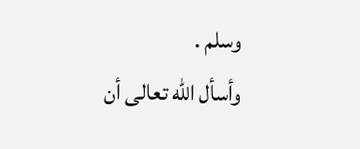وسلم .
وأسأل الله تعالى أن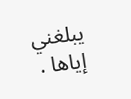يبلغني إياها .